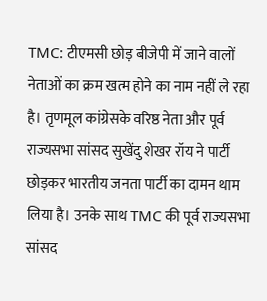TMC: टीएमसी छोड़ बीजेपी में जाने वालों नेताओं का क्रम खत्म होने का नाम नहीं ले रहा है। तृणमूल कांग्रेसके वरिष्ठ नेता और पूर्व राज्यसभा सांसद सुखेंदु शेखर रॉय ने पार्टी छोड़कर भारतीय जनता पार्टी का दामन थाम लिया है। उनके साथ TMC की पूर्व राज्यसभा सांसद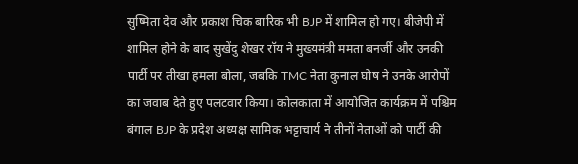सुष्मिता देव और प्रकाश चिक बारिक भी BJP में शामिल हो गए। बीजेपी में शामिल होने के बाद सुखेंदु शेखर रॉय ने मुख्यमंत्री ममता बनर्जी और उनकी पार्टी पर तीखा हमला बोला, जबकि TMC नेता कुनाल घोष ने उनके आरोपों का जवाब देते हुए पलटवार किया। कोलकाता में आयोजित कार्यक्रम में पश्चिम बंगाल BJP के प्रदेश अध्यक्ष सामिक भट्टाचार्य ने तीनों नेताओं को पार्टी की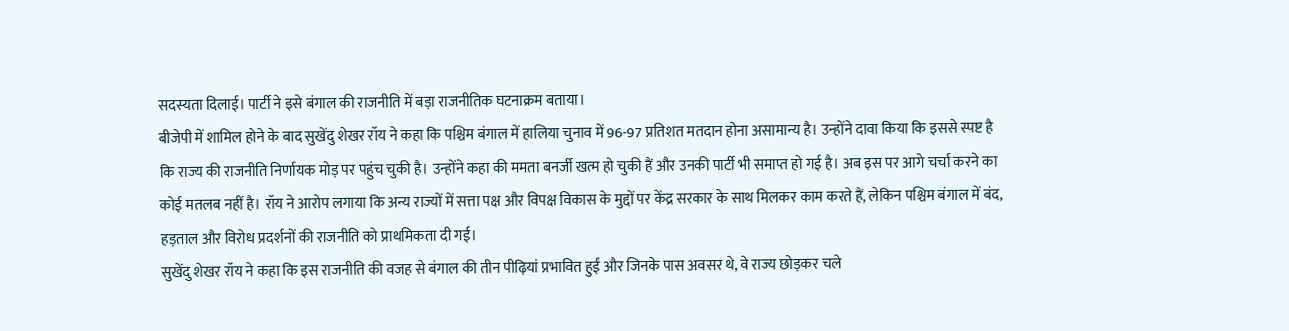सदस्यता दिलाई। पार्टी ने इसे बंगाल की राजनीति में बड़ा राजनीतिक घटनाक्रम बताया।
बीजेपी में शामिल होने के बाद सुखेंदु शेखर रॉय ने कहा कि पश्चिम बंगाल में हालिया चुनाव में 96-97 प्रतिशत मतदान होना असामान्य है। उन्होंने दावा किया कि इससे स्पष्ट है कि राज्य की राजनीति निर्णायक मोड़ पर पहुंच चुकी है। उन्होंने कहा की ममता बनर्जी खत्म हो चुकी हैं और उनकी पार्टी भी समाप्त हो गई है। अब इस पर आगे चर्चा करने का कोई मतलब नहीं है। रॉय ने आरोप लगाया कि अन्य राज्यों में सत्ता पक्ष और विपक्ष विकास के मुद्दों पर केंद्र सरकार के साथ मिलकर काम करते हैं, लेकिन पश्चिम बंगाल में बंद, हड़ताल और विरोध प्रदर्शनों की राजनीति को प्राथमिकता दी गई।
सुखेंदु शेखर रॉय ने कहा कि इस राजनीति की वजह से बंगाल की तीन पीढ़ियां प्रभावित हुईं और जिनके पास अवसर थे, वे राज्य छोड़कर चले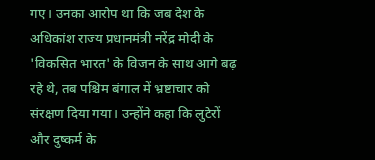गए। उनका आरोप था कि जब देश के अधिकांश राज्य प्रधानमंत्री नरेंद्र मोदी के 'विकसित भारत' के विजन के साथ आगे बढ़ रहे थे, तब पश्चिम बंगाल में भ्रष्टाचार को संरक्षण दिया गया। उन्होंने कहा कि लुटेरों और दुष्कर्म के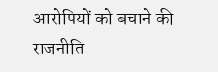आरोपियों को बचाने की राजनीति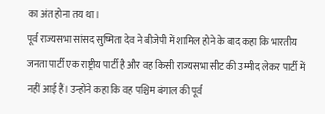का अंत होना तय था।
पूर्व राज्यसभा सांसद सुष्मिता देव ने बीजेपी में शामिल होने के बाद कहा कि भारतीय जनता पार्टी एक राष्ट्रीय पार्टी है और वह किसी राज्यसभा सीट की उम्मीद लेकर पार्टी में नहीं आई हैं। उन्होंने कहा कि वह पश्चिम बंगाल की पूर्व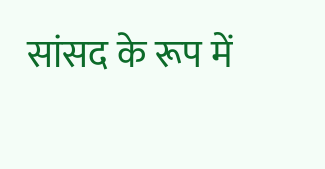सांसद के रूप में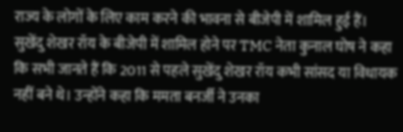राज्य के लोगों के लिए काम करने की भावना से बीजेपी में शामिल हुई हैं।
सुखेंदु शेखर रॉय के बीजेपी में शामिल होने पर TMC नेता कुनाल घोष ने कहा कि सभी जानते हैं कि 2011 से पहले सुखेंदु शेखर रॉय कभी सांसद या विधायक नहीं बने थे। उन्होंने कहा कि ममता बनर्जी ने उनका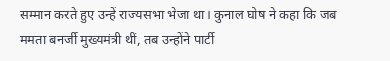सम्मान करते हुए उन्हें राज्यसभा भेजा था। कुनाल घोष ने कहा कि जब ममता बनर्जी मुख्यमंत्री थीं, तब उन्होंने पार्टी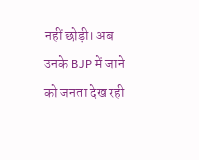नहीं छोड़ी। अब उनके BJP में जाने को जनता देख रही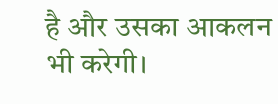है और उसका आकलन भी करेगी।